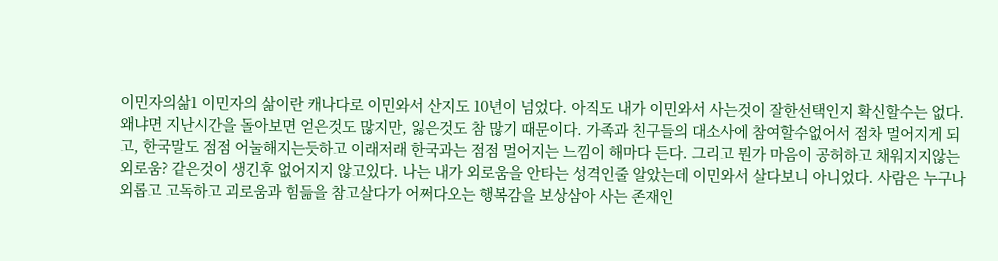이민자의삶1 이민자의 삶이란 캐나다로 이민와서 산지도 10년이 넘었다. 아직도 내가 이민와서 사는것이 잘한선택인지 확신할수는 없다. 왜냐면 지난시간을 돌아보면 얻은것도 많지만, 잃은것도 참 많기 때문이다. 가족과 친구들의 대소사에 참여할수없어서 점차 멀어지게 되고, 한국말도 점점 어눌해지는듯하고 이래저래 한국과는 점점 멀어지는 느낌이 해마다 든다. 그리고 뭔가 마음이 공허하고 채워지지않는 외로움? 같은것이 생긴후 없어지지 않고있다. 나는 내가 외로움을 안타는 성격인줄 알았는데 이민와서 살다보니 아니었다. 사람은 누구나 외롭고 고독하고 괴로움과 힘듦을 참고살다가 어쩌다오는 행복감을 보상삼아 사는 존재인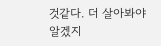것같다. 더 살아봐야 알겠지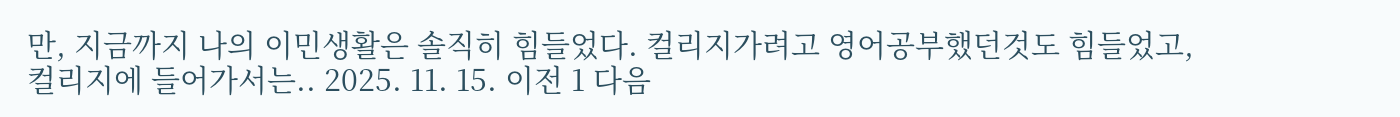만, 지금까지 나의 이민생활은 솔직히 힘들었다. 컬리지가려고 영어공부했던것도 힘들었고, 컬리지에 들어가서는.. 2025. 11. 15. 이전 1 다음